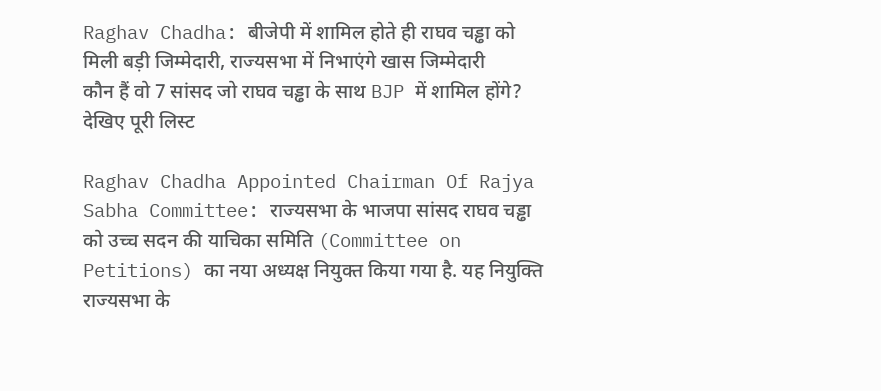Raghav Chadha: बीजेपी में शामिल होते ही राघव चड्ढा को मिली बड़ी जिम्मेदारी, राज्यसभा में निभाएंगे खास जिम्मेदारी
कौन हैं वो 7 सांसद जो राघव चड्ढा के साथ BJP में शामिल होंगे? देखिए पूरी लिस्ट

Raghav Chadha Appointed Chairman Of Rajya Sabha Committee: राज्यसभा के भाजपा सांसद राघव चड्ढा को उच्च सदन की याचिका समिति (Committee on Petitions) का नया अध्यक्ष नियुक्त किया गया है. यह नियुक्ति राज्यसभा के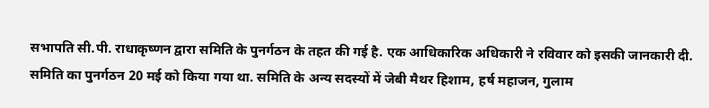सभापति सी.पी. राधाकृष्णन द्वारा समिति के पुनर्गठन के तहत की गई है. एक आधिकारिक अधिकारी ने रविवार को इसकी जानकारी दी. समिति का पुनर्गठन 20 मई को किया गया था. समिति के अन्य सदस्यों में जेबी मैथर हिशाम, हर्ष महाजन, गुलाम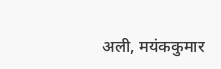अली, मयंककुमार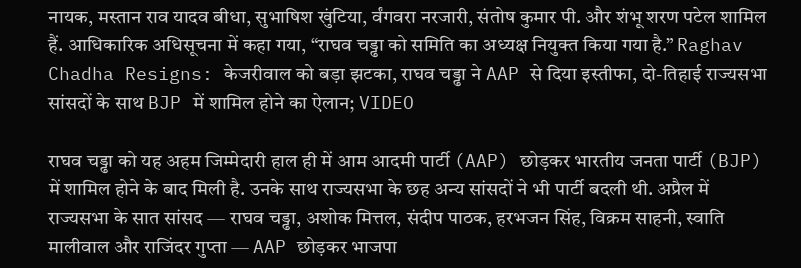नायक, मस्तान राव यादव बीधा, सुभाषिश खुंटिया, र्वंगवरा नरजारी, संतोष कुमार पी. और शंभू शरण पटेल शामिल हैं. आधिकारिक अधिसूचना में कहा गया, “राघव चड्ढा को समिति का अध्यक्ष नियुक्त किया गया है.” Raghav Chadha Resigns: केजरीवाल को बड़ा झटका, राघव चड्ढा ने AAP से दिया इस्तीफा, दो-तिहाई राज्यसभा सांसदों के साथ BJP में शामिल होने का ऐलान; VIDEO

राघव चड्ढा को यह अहम जिम्मेदारी हाल ही में आम आदमी पार्टी (AAP) छोड़कर भारतीय जनता पार्टी (BJP) में शामिल होने के बाद मिली है. उनके साथ राज्यसभा के छह अन्य सांसदों ने भी पार्टी बदली थी. अप्रैल में राज्यसभा के सात सांसद — राघव चड्ढा, अशोक मित्तल, संदीप पाठक, हरभजन सिंह, विक्रम साहनी, स्वाति मालीवाल और राजिंदर गुप्ता — AAP छोड़कर भाजपा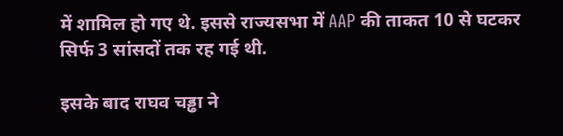में शामिल हो गए थे. इससे राज्यसभा में AAP की ताकत 10 से घटकर सिर्फ 3 सांसदों तक रह गई थी.

इसके बाद राघव चड्ढा ने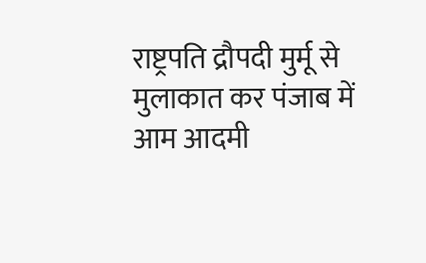राष्ट्रपति द्रौपदी मुर्मू से मुलाकात कर पंजाब में आम आदमी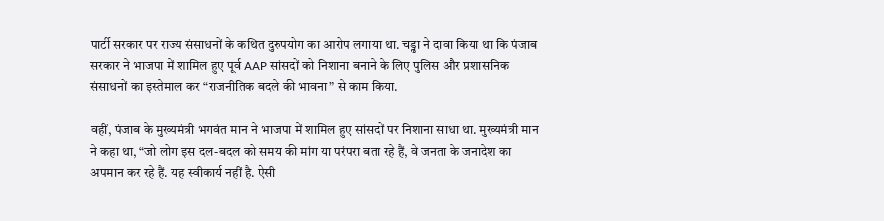पार्टी सरकार पर राज्य संसाधनों के कथित दुरुपयोग का आरोप लगाया था. चड्ढा ने दावा किया था कि पंजाब सरकार ने भाजपा में शामिल हुए पूर्व AAP सांसदों को निशाना बनाने के लिए पुलिस और प्रशासनिक संसाधनों का इस्तेमाल कर “राजनीतिक बदले की भावना” से काम किया.

वहीं, पंजाब के मुख्यमंत्री भगवंत मान ने भाजपा में शामिल हुए सांसदों पर निशाना साधा था. मुख्यमंत्री मान ने कहा था, “जो लोग इस दल-बदल को समय की मांग या परंपरा बता रहे हैं, वे जनता के जनादेश का अपमान कर रहे हैं. यह स्वीकार्य नहीं है. ऐसी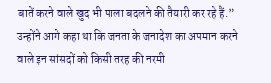बातें करने वाले खुद भी पाला बदलने की तैयारी कर रहे हैं.” उन्होंने आगे कहा था कि जनता के जनादेश का अपमान करने वाले इन सांसदों को किसी तरह की नरमी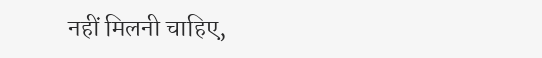नहीं मिलनी चाहिए,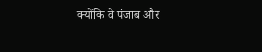क्योंकि वे पंजाब और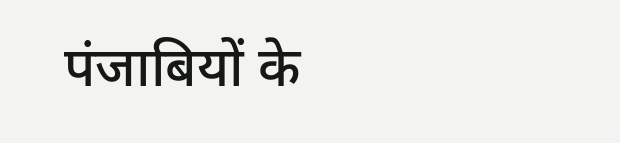पंजाबियों के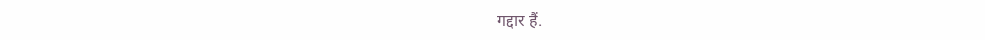गद्दार हैं.